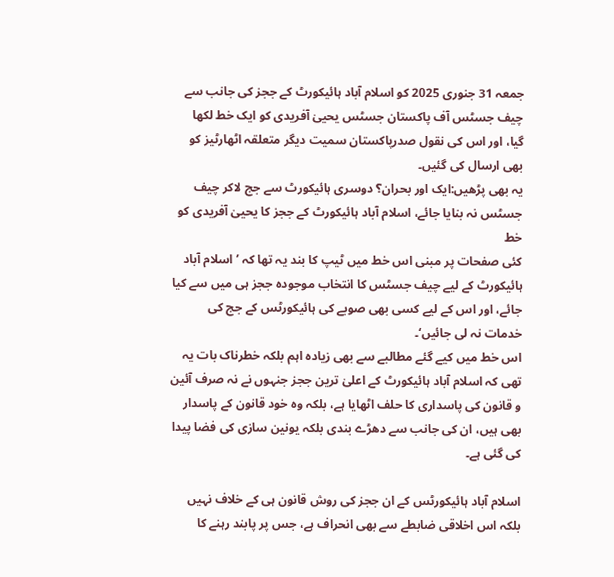جمعہ 31 جنوری 2025 کو اسلام آباد ہائیکورٹ کے ججز کی جانب سے چیف جسٹس آف پاکستان جسٹس یحییٰ آفریدی کو ایک خط لکھا گیا، اور اس کی نقول صدرپاکستان سمیت دیگر متعلقہ اٹھارٹیز کو بھی ارسال کی گئیں۔
یہ بھی پڑھیں:ایک اور بحران؟ دوسری ہائیکورٹ سے جج لاکر چیف جسٹس نہ بنایا جائے، اسلام آباد ہائیکورٹ کے ججز کا یحییٰ آفریدی کو خط
کئی صفحات پر مبنی اس خط میں ٹیپ کا بند یہ تھا کہ ’اسلام آباد ہائیکورٹ کے لیے چیف جسٹس کا انتخاب موجودہ ججز ہی میں سے کیا جائے، اور اس کے لیے کسی بھی صوبے کی ہائیکورٹس کے جج کی خدمات نہ لی جائیں‘۔
اس خط میں کیے گئے مطالبے سے بھی زیادہ اہم بلکہ خطرناک بات یہ تھی کہ اسلام آباد ہائیکورٹ کے اعلیٰ ترین ججز جنہوں نے نہ صرف آئین و قانون کی پاسداری کا حلف اٹھایا ہے، بلکہ وہ خود قانون کے پاسدار بھی ہیں، ان کی جانب سے دھڑے بندی بلکہ یونین سازی کی فضا پیدا کی گئی ہے۔

اسلام آباد ہائیکورٹس کے ان ججز کی روش قانون ہی کے خلاف نہیں بلکہ اس اخلاقی ضابطے سے بھی انحراف ہے، جس پر پابند رہنے کا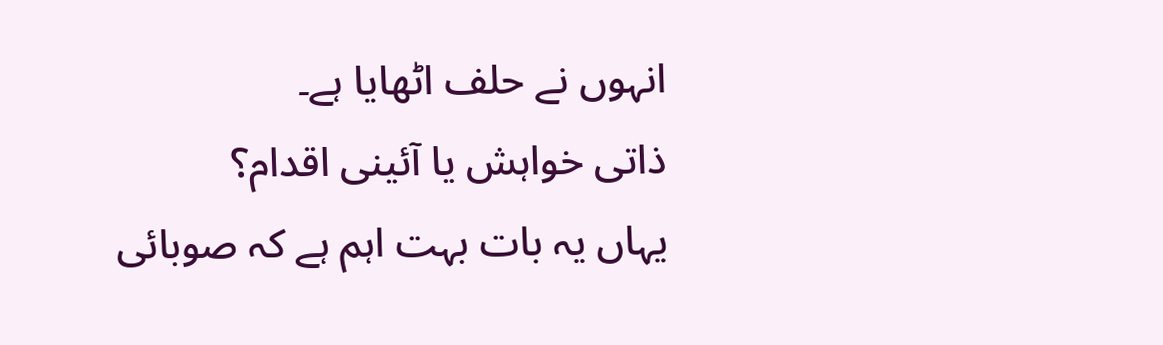انہوں نے حلف اٹھایا ہے۔
ذاتی خواہش یا آئینی اقدام؟
یہاں یہ بات بہت اہم ہے کہ صوبائی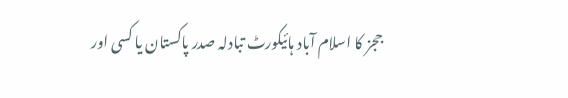ججز کا اسلام آباد ہائیکورٹ تبادلہ صدر پاکستان یا کسی اور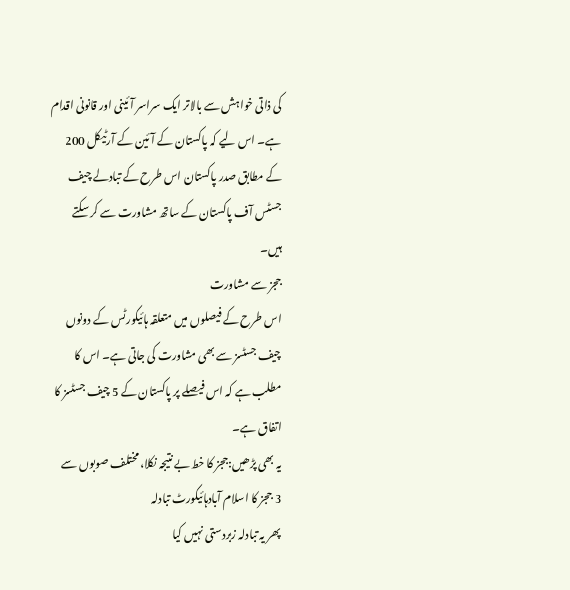کی ذاتی خواہش سے بالاتر ایک سراسر آئینی اور قانونی اقدام ہے۔ اس لیے کہ پاکستان کے آئین کے آرٹیکل 200 کے مطابق صدر پاکستان اس طرح کے تبادلے چیف جسٹس آف پاکستان کے ساتھ مشاورت سے کر سکتے ہیں۔
ججز سے مشاورت
اس طرح کے فیصلوں میں متعلقہ ہائیکورٹس کے دونوں چیف جسٹسز سے بھی مشاورت کی جاتی ہے۔ اس کا مطلب ہے کہ اس فیصلے پر پاکستان کے 5 چیف جسٹسز کا اتفاق ہے۔
یہ بھی پڑھیں:ججز کا خط بے نتیجہ نکلا، مختلف صوبوں سے 3 ججز کا اسلام آبادہائیکورٹ تبادلہ
پھر یہ تبادلہ زبردستی نہیں کیا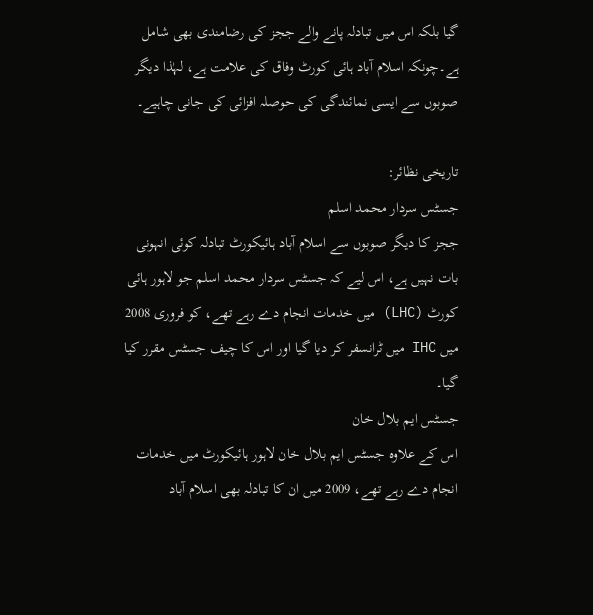گیا بلکہ اس میں تبادلہ پانے والے ججز کی رضامندی بھی شامل ہے۔چونکہ اسلام آباد ہائی کورٹ وفاق کی علامت ہے، لہٰذا دیگر صوبوں سے ایسی نمائندگی کی حوصلہ افزائی کی جانی چاہیے۔

تاریخی نظائر:
جسٹس سردار محمد اسلم
ججز کا دیگر صوبوں سے اسلام آباد ہائیکورٹ تبادلہ کوئی انہونی بات نہیں ہے، اس لیے کہ جسٹس سردار محمد اسلم جو لاہور ہائی کورٹ (LHC) میں خدمات انجام دے رہے تھے، کو فروری 2008 میں IHC میں ٹرانسفر کر دیا گیا اور اس کا چیف جسٹس مقرر کیا گیا۔
جسٹس ایم بلال خان
اس کے علاوہ جسٹس ایم بلال خان لاہور ہائیکورٹ میں خدمات انجام دے رہے تھے، 2009 میں ان کا تبادلہ بھی اسلام آباد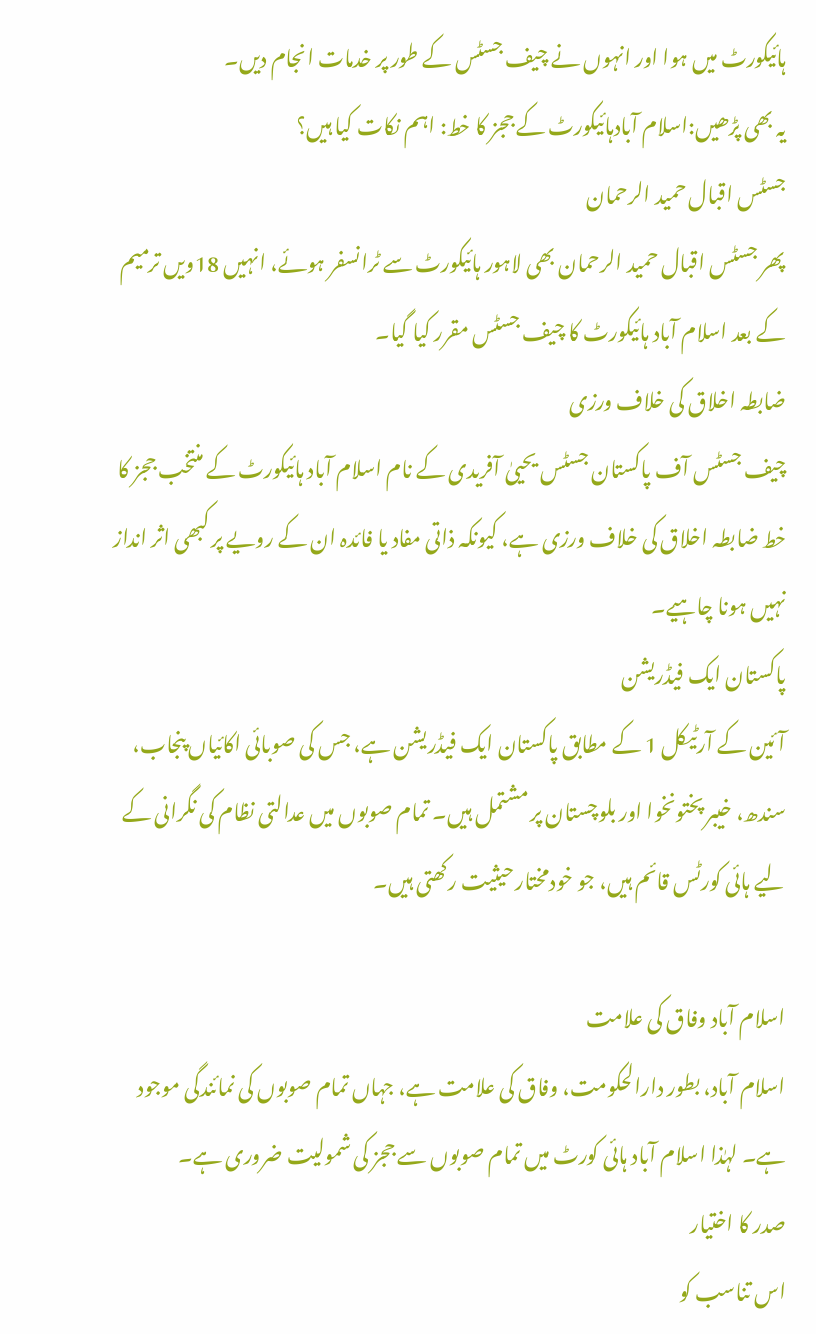ہائیکورٹ میں ہوا اور انہوں نے چیف جسٹس کے طور پر خدمات انجام دیں۔
یہ بھی پڑھیں:اسلام آبادہائیکورٹ کے ججز کا خط: اہم نکات کیا ہیں؟
جسٹس اقبال حمید الرحمان
پھر جسٹس اقبال حمید الرحمان بھی لاہور ہائیکورٹ سے ٹرانسفر ہوئے، انہیں 18ویں ترمیم کے بعد اسلام آباد ہائیکورٹ کا چیف جسٹس مقرر کیا گیا۔
ضابطہ اخلاق کی خلاف ورزی
چیف جسٹس آف پاکستان جسٹس یحییٰ آفریدی کے نام اسلام آباد ہائیکورٹ کے منتخب ججز کا خط ضابطہ اخلاق کی خلاف ورزی ہے، کیونکہ ذاتی مفاد یا فائدہ ان کے رویے پر کبھی اثر انداز نہیں ہونا چاہیے۔
پاکستان ایک فیڈریشن
آئین کے آرٹیکل 1 کے مطابق پاکستان ایک فیڈریشن ہے، جس کی صوبائی اکائیاں پنجاب، سندھ، خیبر پختونخوا اور بلوچستان پر مشتمل ہیں۔ تمام صوبوں میں عدالتی نظام کی نگرانی کے لیے ہائی کورٹس قائم ہیں، جو خودمختار حیثیت رکھتی ہیں۔

اسلام آباد وفاق کی علامت
اسلام آباد، بطور دارالحکومت، وفاق کی علامت ہے، جہاں تمام صوبوں کی نمائندگی موجود ہے۔ لہٰذا اسلام آباد ہائی کورٹ میں تمام صوبوں سے ججز کی شمولیت ضروری ہے۔
صدر کا اختیار
اس تناسب کو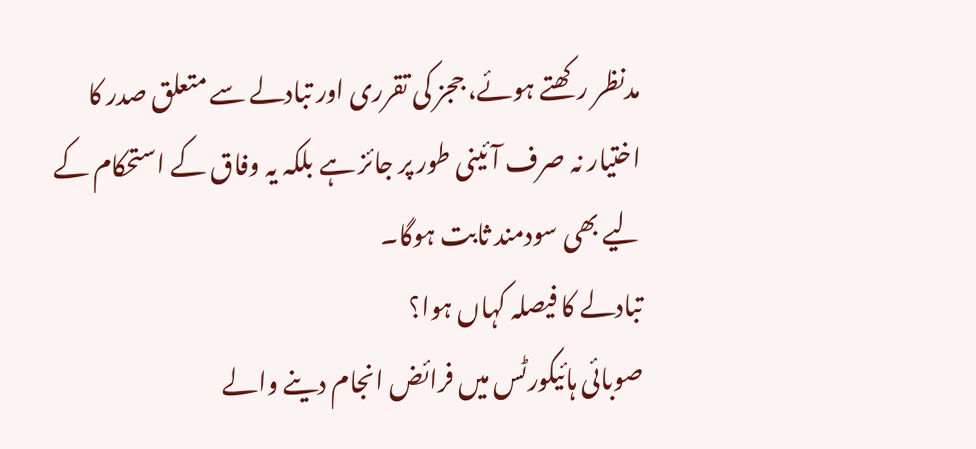مدنظر رکھتے ہوئے، ججز کی تقرری اور تبادلے سے متعلق صدر کا اختیار نہ صرف آئینی طور پر جائز ہے بلکہ یہ وفاق کے استحکام کے لیے بھی سودمند ثابت ہوگا۔
تبادلے کا فیصلہ کہاں ہوا؟
صوبائی ہائیکورٹس میں فرائض انجام دینے والے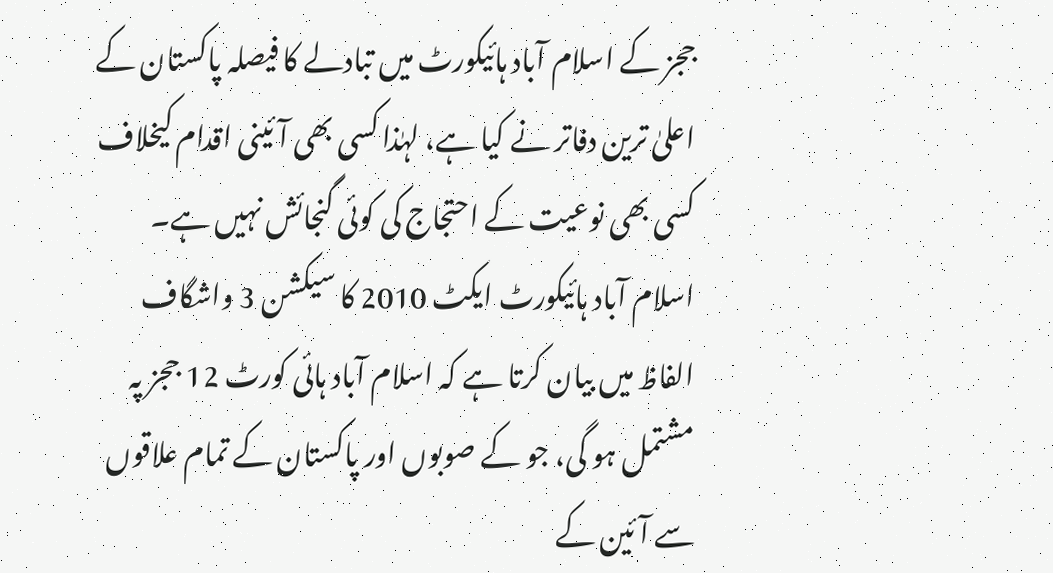ججز کے اسلام آباد ہائیکورٹ میں تبادلے کا فیصلہ پاکستان کے اعلیٰ ترین دفاتر نے کیا ہے، لہٰذا کسی بھی آئینی اقدام کیخلاف کسی بھی نوعیت کے احتجاج کی کوئی گنجائش نہیں ہے۔
اسلام آباد ہائیکورٹ ایکٹ 2010 کا سیکشن 3 واشگاف الفاظ میں بیان کرتا ہے کہ اسلام آباد ہائی کورٹ 12 ججز پہ مشتمل ہو گی، جو کے صوبوں اور پاکستان کے تمام علاقوں سے آئین کے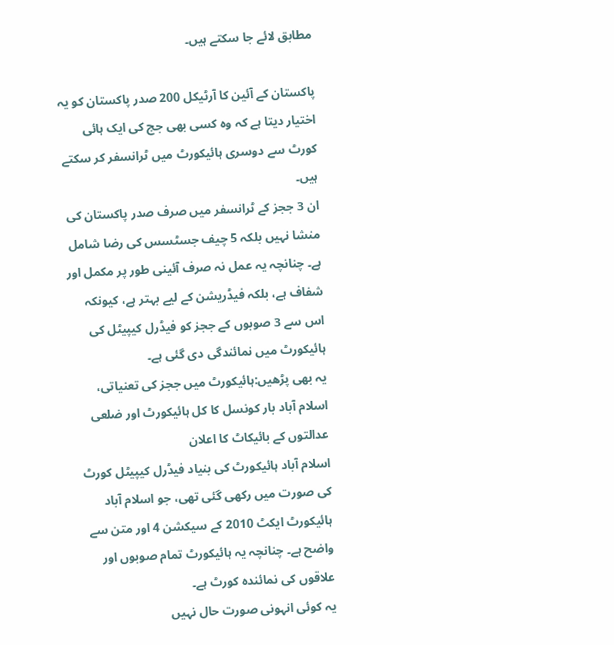مطابق لائے جا سکتے ہیں۔

پاکستان کے آئین کا آرٹیکل 200 صدر پاکستان کو یہ اختیار دیتا ہے کہ وہ کسی بھی جج کی ایک ہائی کورٹ سے دوسری ہائیکورٹ میں ٹرانسفر کر سکتے ہیں۔
ان 3 ججز کے ٹرانسفر میں صرف صدر پاکستان کی منشا نہیں بلکہ 5 چیف جسٹسس کی رضا شامل ہے۔ چنانچہ یہ عمل نہ صرف آئینی طور پر مکمل اور شفاف ہے، بلکہ فیڈریشن کے لیے بہتر ہے، کیونکہ اس سے 3 صوبوں کے ججز کو فیڈرل کیپیٹل کی ہائیکورٹ میں نمائندگی دی گئی ہے۔
یہ بھی پڑھیں:ہائیکورٹ میں ججز کی تعنیاتی، اسلام آباد بار کونسل کا کل ہائیکورٹ اور ضلعی عدالتوں کے بائیکاٹ کا اعلان
اسلام آباد ہائیکورٹ کی بنیاد فیڈرل کیپیٹل کورٹ کی صورت میں رکھی گئی تھی، جو اسلام آباد ہائیکورٹ ایکٹ 2010 کے سیکشن 4 اور متن سے واضح ہے۔ چنانچہ یہ ہائیکورٹ تمام صوبوں اور علاقوں کی نمائندہ کورٹ ہے۔
یہ کوئی انہونی صورت حال نہیں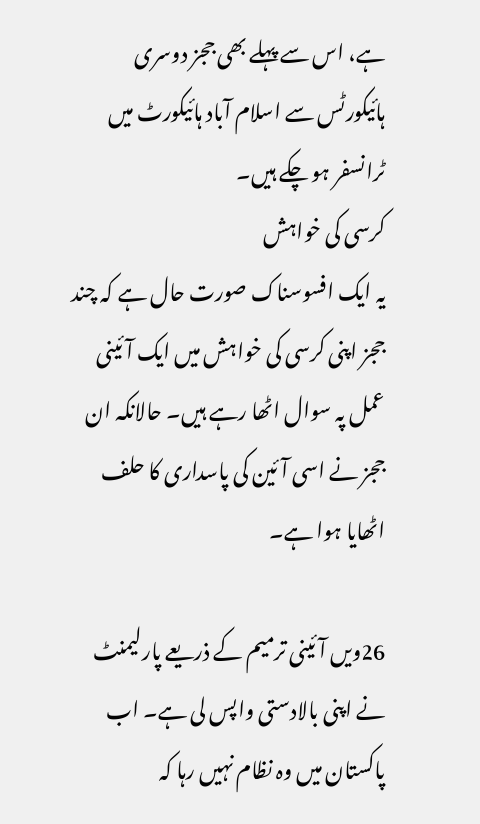ہے، اس سے پہلے بھی ججز دوسری ہائیکورٹس سے اسلام آباد ہائیکورٹ میں ٹرانسفر ہو چکے ہیں۔
کرسی کی خواہش
یہ ایک افسوسناک صورت حال ہے کہ چند ججز اپنی کرسی کی خواہش میں ایک آئینی عمل پہ سوال اٹھا رہے ہیں۔ حالانکہ ان ججز نے اسی آئین کی پاسداری کا حلف اٹھایا ہوا ہے۔

26ویں آئینی ترمیم کے ذریعے پارلیمنٹ نے اپنی بالادستی واپس لی ہے۔ اب پاکستان میں وہ نظام نہیں رہا کہ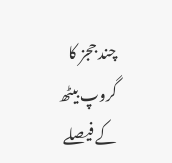چند ججز کا گروپ بیٹھ کے فیصلے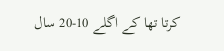کرتا تھا کے اگلے 10-20 سال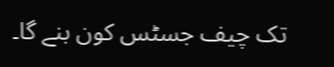تک چیف جسٹس کون بنے گا۔